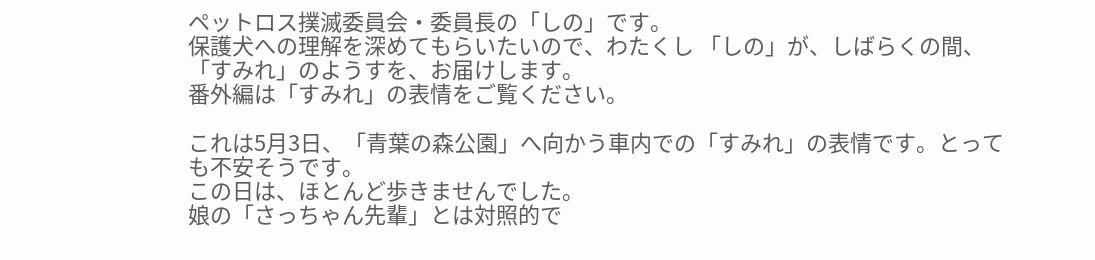ペットロス撲滅委員会・委員長の「しの」です。
保護犬への理解を深めてもらいたいので、わたくし 「しの」が、しばらくの間、「すみれ」のようすを、お届けします。
番外編は「すみれ」の表情をご覧ください。

これは5月3日、「青葉の森公園」へ向かう車内での「すみれ」の表情です。とっても不安そうです。
この日は、ほとんど歩きませんでした。
娘の「さっちゃん先輩」とは対照的で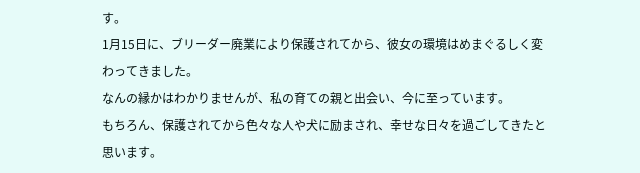す。
1月15日に、ブリーダー廃業により保護されてから、彼女の環境はめまぐるしく変わってきました。
なんの縁かはわかりませんが、私の育ての親と出会い、今に至っています。
もちろん、保護されてから色々な人や犬に励まされ、幸せな日々を過ごしてきたと思います。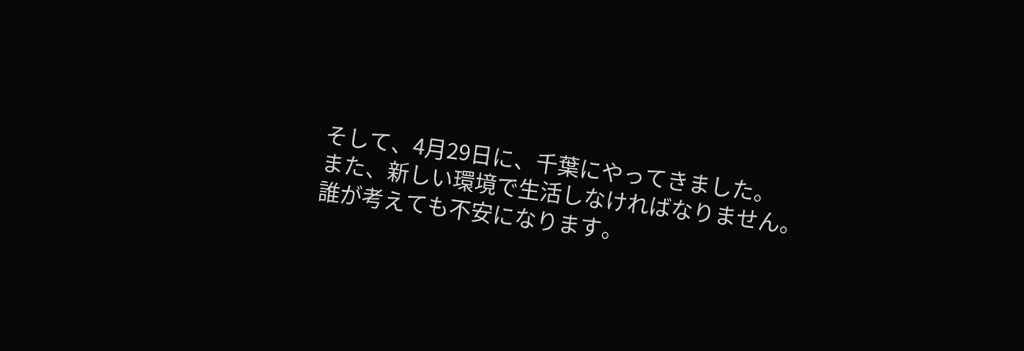そして、4月29日に、千葉にやってきました。
また、新しい環境で生活しなければなりません。
誰が考えても不安になります。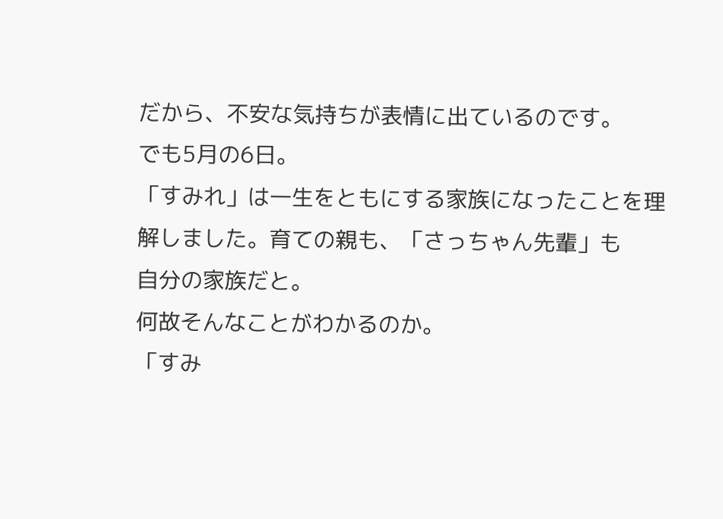だから、不安な気持ちが表情に出ているのです。
でも5月の6日。
「すみれ」は一生をともにする家族になったことを理解しました。育ての親も、「さっちゃん先輩」も
自分の家族だと。
何故そんなことがわかるのか。
「すみ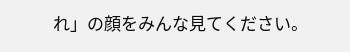れ」の顔をみんな見てください。